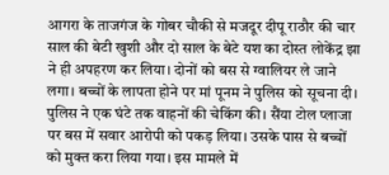आगरा के ताजगंज के गोबर चौकी से मजदूर दीपू राठौर की चार साल की बेटी खुशी और दो साल के बेटे यश का दोस्त लोकेंद्र झा ने ही अपहरण कर लिया। दोनों को बस से ग्वालियर ले जाने लगा। बच्चों के लापता होने पर मां पूनम ने पुलिस को सूचना दी।
पुलिस ने एक घंटे तक वाहनों की चेकिंग की। सैंया टोल प्लाजा पर बस में सवार आरोपी को पकड़ लिया। उसके पास से बच्चों को मुक्त करा लिया गया। इस मामले में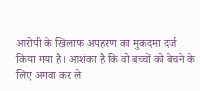आरोपी के खिलाफ अपहरण का मुकदमा दर्ज किया गया है। आशंका है कि वो बच्चों को बेचने के लिए अगवा कर ले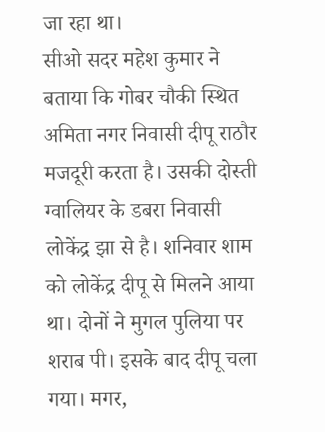जा रहा था।
सीओ सदर महेश कुमार ने बताया कि गोबर चौकी स्थित अमिता नगर निवासी दीपू राठौर मजदूरी करता है। उसकी दोस्ती ग्वालियर के डबरा निवासी लोकेंद्र झा से है। शनिवार शाम को लोकेंद्र दीपू से मिलने आया था। दोनों ने मुगल पुलिया पर शराब पी। इसके बाद दीपू चला गया। मगर,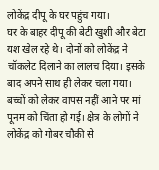लोकेंद्र दीपू के घर पहुंच गया।
घर के बाहर दीपू की बेटी खुशी और बेटा यश खेल रहे थे। दोनों को लोकेंद्र ने चॉकलेट दिलाने का लालच दिया। इसके बाद अपने साथ ही लेकर चला गया। बच्चों को लेकर वापस नहीं आने पर मां पूनम को चिंता हो गई। क्षेत्र के लोगों ने लोकेंद्र को गोबर चौकी से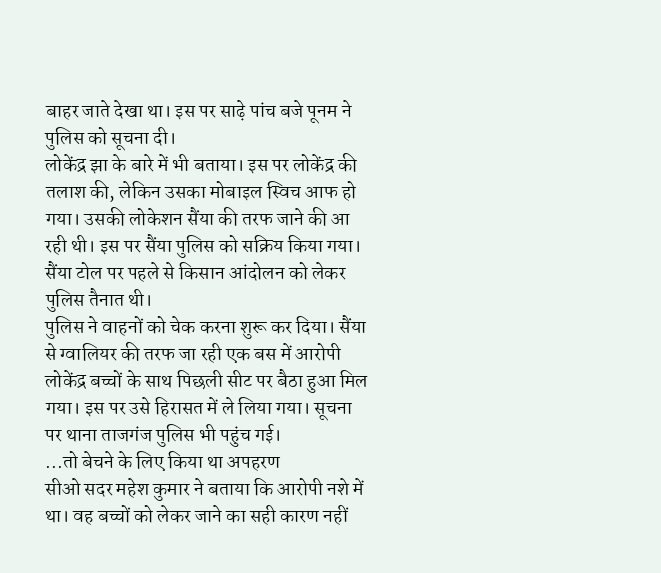बाहर जाते देखा था। इस पर साढ़े पांच बजे पूनम ने पुलिस को सूचना दी।
लोकेंद्र झा के बारे में भी बताया। इस पर लोकेंद्र की तलाश की, लेकिन उसका मोबाइल स्विच आफ हो गया। उसकी लोकेशन सैंया की तरफ जाने की आ रही थी। इस पर सैंया पुलिस को सक्रिय किया गया। सैंया टोल पर पहले से किसान आंदोलन को लेकर पुलिस तैनात थी।
पुलिस ने वाहनों को चेक करना शुरू कर दिया। सैंया से ग्वालियर की तरफ जा रही एक बस में आरोपी लोकेंद्र बच्चों के साथ पिछली सीट पर बैठा हुआ मिल गया। इस पर उसे हिरासत में ले लिया गया। सूचना पर थाना ताजगंज पुलिस भी पहुंच गई।
...तो बेचने के लिए किया था अपहरण
सीओ सदर महेश कुमार ने बताया कि आरोपी नशे में था। वह बच्चों को लेकर जाने का सही कारण नहीं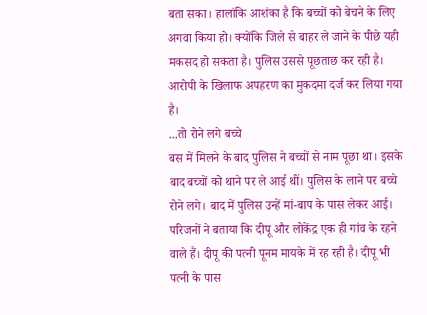बता सका। हालांकि आशंका है कि बच्चों को बेचने के लिए अगवा किया हो। क्योंकि जिले से बाहर ले जाने के पीछे यही मकसद हो सकता है। पुलिस उससे पूछताछ कर रही है। आरोपी के खिलाफ अपहरण का मुकदमा दर्ज कर लिया गया है।
...तो रोने लगे बच्चे
बस में मिलने के बाद पुलिस ने बच्चों से नाम पूछा था। इसके बाद बच्चों को थाने पर ले आई थीं। पुलिस के लाने पर बच्चे रोने लगे। बाद में पुलिस उन्हें मां-बाप के पास लेकर आई। परिजनों ने बताया कि दीपू और लोकेंद्र एक ही गांव के रहने वाले हैं। दीपू की पत्नी पूनम मायके में रह रही है। दीपू भी पत्नी के पास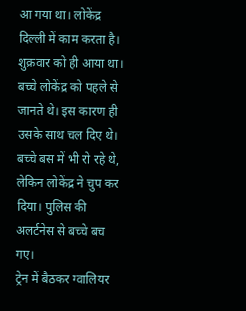आ गया था। लोकेंद्र दिल्ली में काम करता है। शुक्रवार को ही आया था। बच्चे लोकेंद्र को पहले से जानते थे। इस कारण ही उसके साथ चल दिए थे। बच्चे बस में भी रो रहे थे, लेकिन लोकेंद्र ने चुप कर दिया। पुलिस की अलर्टनेस से बच्चे बच गए।
ट्रेन में बैठकर ग्वालियर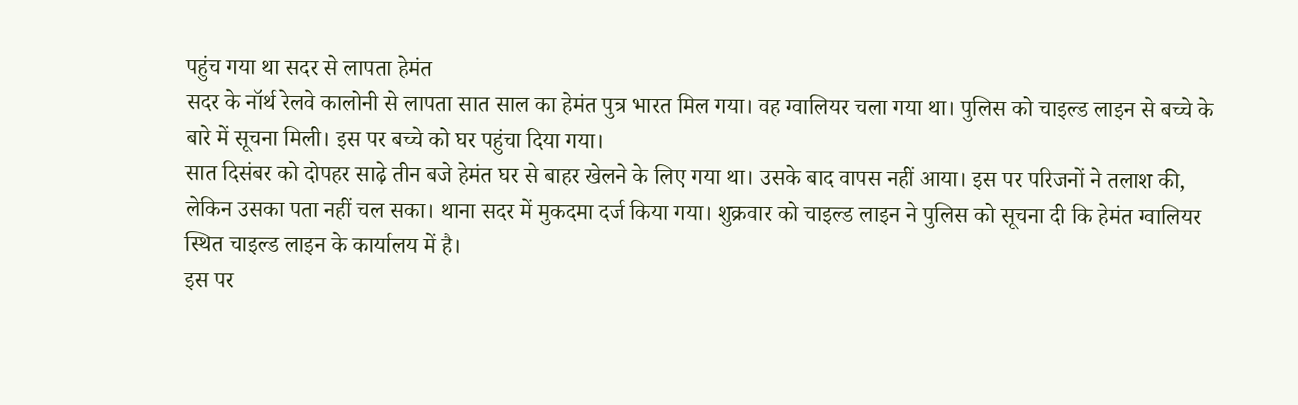पहुंच गया था सदर से लापता हेमंत
सदर के नॉर्थ रेलवे कालोनी से लापता सात साल का हेमंत पुत्र भारत मिल गया। वह ग्वालियर चला गया था। पुलिस को चाइल्ड लाइन से बच्चे के बारे में सूचना मिली। इस पर बच्चे को घर पहुंचा दिया गया।
सात दिसंबर को दोपहर साढ़े तीन बजे हेमंत घर से बाहर खेलने के लिए गया था। उसके बाद वापस नहीं आया। इस पर परिजनों ने तलाश की, लेकिन उसका पता नहीं चल सका। थाना सदर में मुकदमा दर्ज किया गया। शुक्रवार को चाइल्ड लाइन ने पुलिस को सूचना दी कि हेमंत ग्वालियर स्थित चाइल्ड लाइन के कार्यालय में है।
इस पर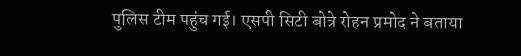पुलिस टीम पहुंच गई। एसपी सिटी बोत्रे रोहन प्रमोद ने बताया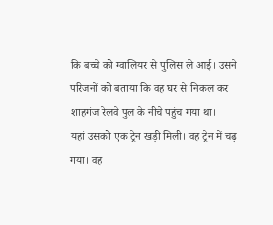कि बच्चे को ग्वालियर से पुलिस ले आई। उसने परिजनों को बताया कि वह घर से निकल कर शाहगंज रेलवे पुल के नीचे पहुंच गया था।
यहां उसको एक ट्रेन खड़ी मिली। वह ट्रेन में चढ़ गया। वह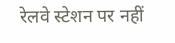रेलवे स्टेशन पर नहीं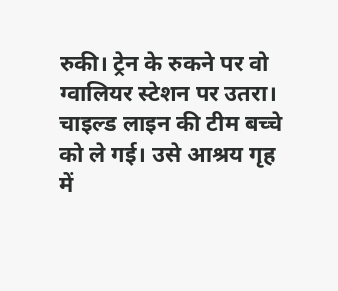रुकी। ट्रेन के रुकने पर वो ग्वालियर स्टेशन पर उतरा। चाइल्ड लाइन की टीम बच्चे को ले गई। उसे आश्रय गृह में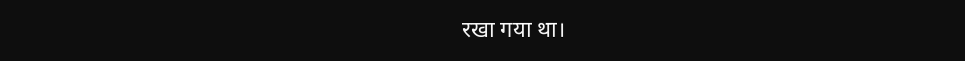रखा गया था।